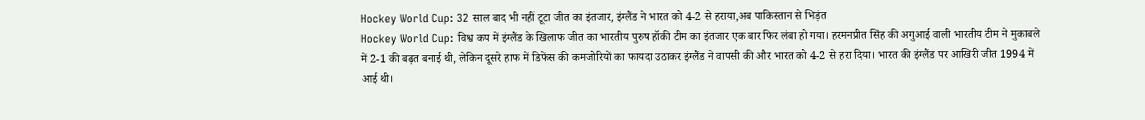Hockey World Cup: 32 साल बाद भी नहीं टूटा जीत का इंतजार, इंग्लैंड ने भारत को 4-2 से हराया,अब पाकिस्तान से भिड़ंत
Hockey World Cup: विश्व कप में इंग्लैंड के खिलाफ जीत का भारतीय पुरुष हॉकी टीम का इंतजार एक बार फिर लंबा हो गया। हरमनप्रीत सिंह की अगुआई वाली भारतीय टीम ने मुकाबले में 2-1 की बढ़त बनाई थी, लेकिन दूसरे हाफ में डिफेंस की कमजोरियों का फायदा उठाकर इंग्लैंड ने वापसी की और भारत को 4-2 से हरा दिया। भारत की इंग्लैंड पर आखिरी जीत 1994 में आई थी।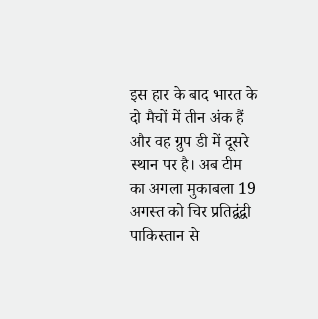इस हार के बाद भारत के दो मैचों में तीन अंक हैं और वह ग्रुप डी में दूसरे स्थान पर है। अब टीम का अगला मुकाबला 19 अगस्त को चिर प्रतिद्वंद्वी पाकिस्तान से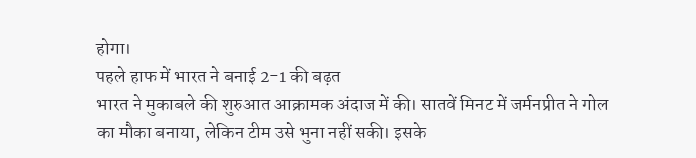होगा।
पहले हाफ में भारत ने बनाई 2-1 की बढ़त
भारत ने मुकाबले की शुरुआत आक्रामक अंदाज में की। सातवें मिनट में जर्मनप्रीत ने गोल का मौका बनाया, लेकिन टीम उसे भुना नहीं सकी। इसके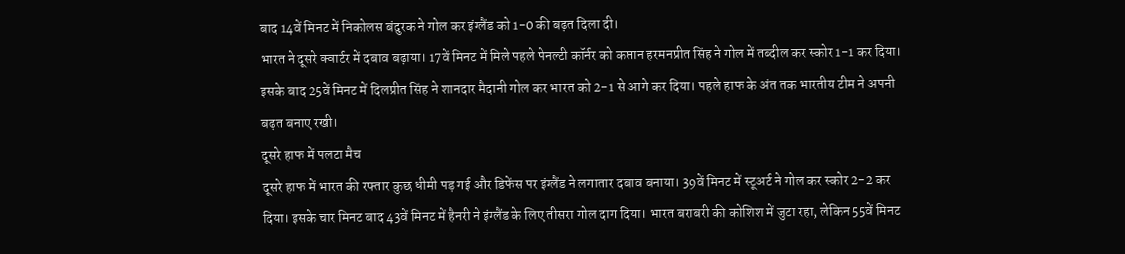बाद 14वें मिनट में निकोलस बंदुरक ने गोल कर इंग्लैंड को 1-0 की बढ़त दिला दी।
भारत ने दूसरे क्वार्टर में दबाव बढ़ाया। 17वें मिनट में मिले पहले पेनल्टी कॉर्नर को कप्तान हरमनप्रीत सिंह ने गोल में तब्दील कर स्कोर 1-1 कर दिया। इसके बाद 25वें मिनट में दिलप्रीत सिंह ने शानदार मैदानी गोल कर भारत को 2-1 से आगे कर दिया। पहले हाफ के अंत तक भारतीय टीम ने अपनी बढ़त बनाए रखी।
दूसरे हाफ में पलटा मैच
दूसरे हाफ में भारत की रफ्तार कुछ धीमी पड़ गई और डिफेंस पर इंग्लैंड ने लगातार दबाव बनाया। 39वें मिनट में स्टूअर्ट ने गोल कर स्कोर 2-2 कर दिया। इसके चार मिनट बाद 43वें मिनट में हैनरी ने इंग्लैंड के लिए तीसरा गोल दाग दिया। भारत बराबरी की कोशिश में जुटा रहा, लेकिन 55वें मिनट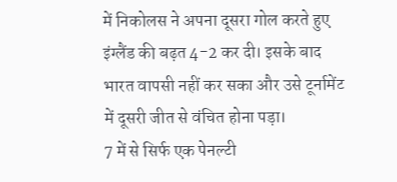में निकोलस ने अपना दूसरा गोल करते हुए इंग्लैंड की बढ़त 4-2 कर दी। इसके बाद भारत वापसी नहीं कर सका और उसे टूर्नामेंट में दूसरी जीत से वंचित होना पड़ा।
7 में से सिर्फ एक पेनल्टी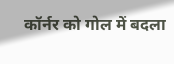कॉर्नर को गोल में बदला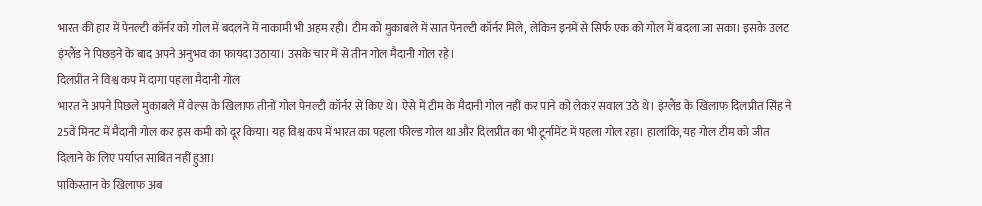भारत की हार में पेनल्टी कॉर्नर को गोल में बदलने में नाकामी भी अहम रही। टीम को मुकाबले में सात पेनल्टी कॉर्नर मिले, लेकिन इनमें से सिर्फ एक को गोल में बदला जा सका। इसके उलट इंग्लैंड ने पिछड़ने के बाद अपने अनुभव का फायदा उठाया। उसके चार में से तीन गोल मैदानी गोल रहे।
दिलप्रीत ने विश्व कप में दागा पहला मैदानी गोल
भारत ने अपने पिछले मुकाबले में वेल्स के खिलाफ तीनों गोल पेनल्टी कॉर्नर से किए थे। ऐसे में टीम के मैदानी गोल नहीं कर पाने को लेकर सवाल उठे थे। इंग्लैंड के खिलाफ दिलप्रीत सिंह ने 25वें मिनट में मैदानी गोल कर इस कमी को दूर किया। यह विश्व कप में भारत का पहला फील्ड गोल था और दिलप्रीत का भी टूर्नामेंट में पहला गोल रहा। हालांकि, यह गोल टीम को जीत दिलाने के लिए पर्याप्त साबित नहीं हुआ।
पाकिस्तान के खिलाफ अब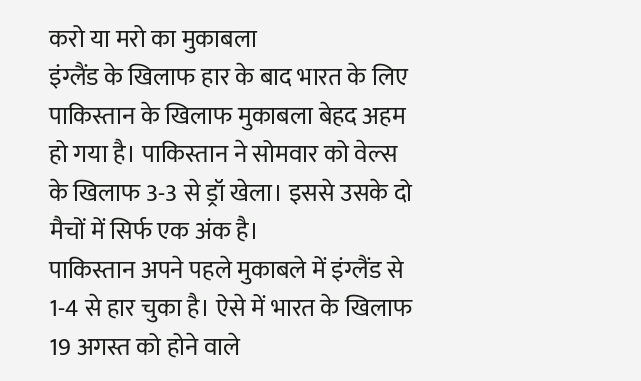करो या मरो का मुकाबला
इंग्लैंड के खिलाफ हार के बाद भारत के लिए पाकिस्तान के खिलाफ मुकाबला बेहद अहम हो गया है। पाकिस्तान ने सोमवार को वेल्स के खिलाफ 3-3 से ड्रॉ खेला। इससे उसके दो मैचों में सिर्फ एक अंक है।
पाकिस्तान अपने पहले मुकाबले में इंग्लैंड से 1-4 से हार चुका है। ऐसे में भारत के खिलाफ 19 अगस्त को होने वाले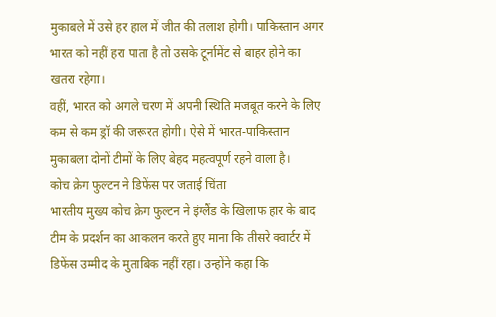मुकाबले में उसे हर हाल में जीत की तलाश होगी। पाकिस्तान अगर भारत को नहीं हरा पाता है तो उसके टूर्नामेंट से बाहर होने का खतरा रहेगा।
वहीं, भारत को अगले चरण में अपनी स्थिति मजबूत करने के लिए कम से कम ड्रॉ की जरूरत होगी। ऐसे में भारत-पाकिस्तान मुकाबला दोनों टीमों के लिए बेहद महत्वपूर्ण रहने वाला है।
कोच क्रेग फुल्टन ने डिफेंस पर जताई चिंता
भारतीय मुख्य कोच क्रेग फुल्टन ने इंग्लैंड के खिलाफ हार के बाद टीम के प्रदर्शन का आकलन करते हुए माना कि तीसरे क्वार्टर में डिफेंस उम्मीद के मुताबिक नहीं रहा। उन्होंने कहा कि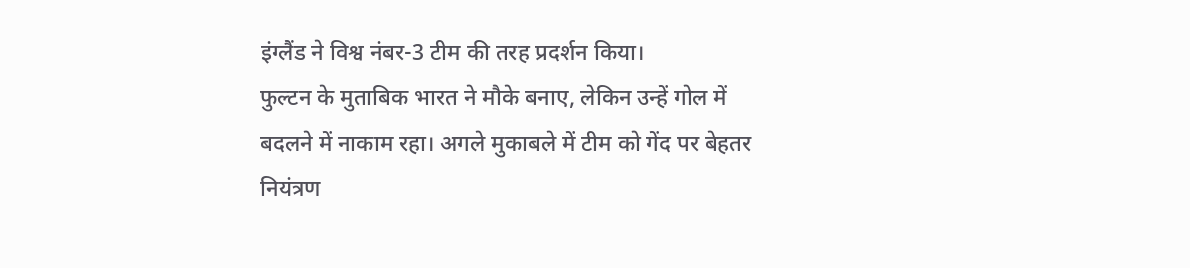इंग्लैंड ने विश्व नंबर-3 टीम की तरह प्रदर्शन किया।
फुल्टन के मुताबिक भारत ने मौके बनाए, लेकिन उन्हें गोल में बदलने में नाकाम रहा। अगले मुकाबले में टीम को गेंद पर बेहतर नियंत्रण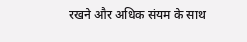रखने और अधिक संयम के साथ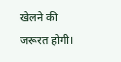खेलने की जरूरत होगी।